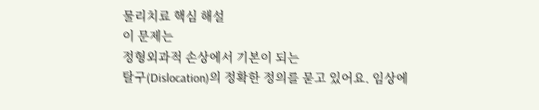물리치료 핵심 해설
이 문제는
정형외과적 손상에서 기본이 되는
탈구(Dislocation)의 정확한 정의를 묻고 있어요. 임상에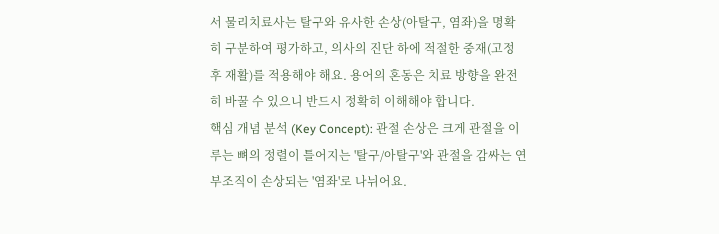서 물리치료사는 탈구와 유사한 손상(아탈구, 염좌)을 명확히 구분하여 평가하고, 의사의 진단 하에 적절한 중재(고정 후 재활)를 적용해야 해요. 용어의 혼동은 치료 방향을 완전히 바꿀 수 있으니 반드시 정확히 이해해야 합니다.
핵심 개념 분석 (Key Concept): 관절 손상은 크게 관절을 이루는 뼈의 정렬이 틀어지는 '탈구/아탈구'와 관절을 감싸는 연부조직이 손상되는 '염좌'로 나뉘어요.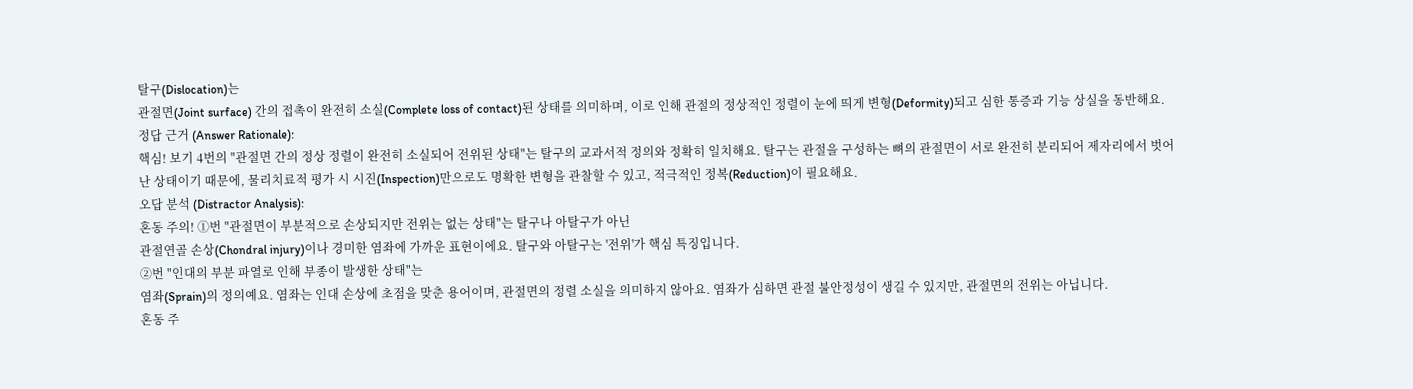탈구(Dislocation)는
관절면(Joint surface) 간의 접촉이 완전히 소실(Complete loss of contact)된 상태를 의미하며, 이로 인해 관절의 정상적인 정렬이 눈에 띄게 변형(Deformity)되고 심한 통증과 기능 상실을 동반해요.
정답 근거 (Answer Rationale):
핵심! 보기 4번의 "관절면 간의 정상 정렬이 완전히 소실되어 전위된 상태"는 탈구의 교과서적 정의와 정확히 일치해요. 탈구는 관절을 구성하는 뼈의 관절면이 서로 완전히 분리되어 제자리에서 벗어난 상태이기 때문에, 물리치료적 평가 시 시진(Inspection)만으로도 명확한 변형을 관찰할 수 있고, 적극적인 정복(Reduction)이 필요해요.
오답 분석 (Distractor Analysis):
혼동 주의! ①번 "관절면이 부분적으로 손상되지만 전위는 없는 상태"는 탈구나 아탈구가 아닌
관절연골 손상(Chondral injury)이나 경미한 염좌에 가까운 표현이에요. 탈구와 아탈구는 '전위'가 핵심 특징입니다.
②번 "인대의 부분 파열로 인해 부종이 발생한 상태"는
염좌(Sprain)의 정의예요. 염좌는 인대 손상에 초점을 맞춘 용어이며, 관절면의 정렬 소실을 의미하지 않아요. 염좌가 심하면 관절 불안정성이 생길 수 있지만, 관절면의 전위는 아닙니다.
혼동 주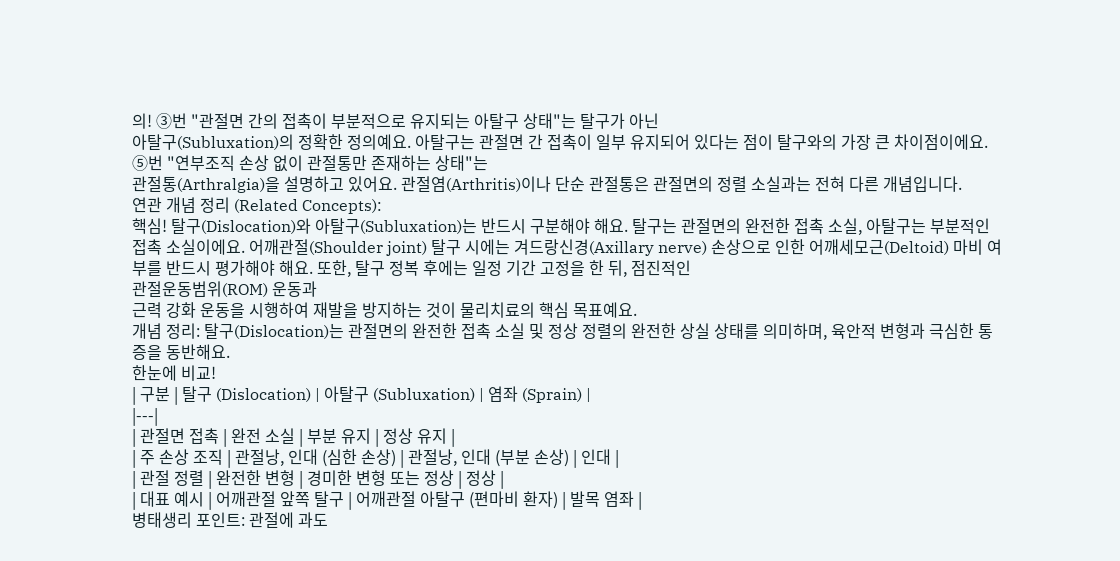의! ③번 "관절면 간의 접촉이 부분적으로 유지되는 아탈구 상태"는 탈구가 아닌
아탈구(Subluxation)의 정확한 정의예요. 아탈구는 관절면 간 접촉이 일부 유지되어 있다는 점이 탈구와의 가장 큰 차이점이에요.
⑤번 "연부조직 손상 없이 관절통만 존재하는 상태"는
관절통(Arthralgia)을 설명하고 있어요. 관절염(Arthritis)이나 단순 관절통은 관절면의 정렬 소실과는 전혀 다른 개념입니다.
연관 개념 정리 (Related Concepts):
핵심! 탈구(Dislocation)와 아탈구(Subluxation)는 반드시 구분해야 해요. 탈구는 관절면의 완전한 접촉 소실, 아탈구는 부분적인 접촉 소실이에요. 어깨관절(Shoulder joint) 탈구 시에는 겨드랑신경(Axillary nerve) 손상으로 인한 어깨세모근(Deltoid) 마비 여부를 반드시 평가해야 해요. 또한, 탈구 정복 후에는 일정 기간 고정을 한 뒤, 점진적인
관절운동범위(ROM) 운동과
근력 강화 운동을 시행하여 재발을 방지하는 것이 물리치료의 핵심 목표예요.
개념 정리: 탈구(Dislocation)는 관절면의 완전한 접촉 소실 및 정상 정렬의 완전한 상실 상태를 의미하며, 육안적 변형과 극심한 통증을 동반해요.
한눈에 비교!
| 구분 | 탈구 (Dislocation) | 아탈구 (Subluxation) | 염좌 (Sprain) |
|---|
| 관절면 접촉 | 완전 소실 | 부분 유지 | 정상 유지 |
| 주 손상 조직 | 관절낭, 인대 (심한 손상) | 관절낭, 인대 (부분 손상) | 인대 |
| 관절 정렬 | 완전한 변형 | 경미한 변형 또는 정상 | 정상 |
| 대표 예시 | 어깨관절 앞쪽 탈구 | 어깨관절 아탈구 (편마비 환자) | 발목 염좌 |
병태생리 포인트: 관절에 과도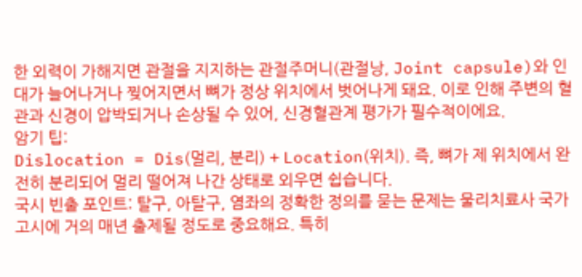한 외력이 가해지면 관절을 지지하는 관절주머니(관절낭, Joint capsule)와 인대가 늘어나거나 찢어지면서 뼈가 정상 위치에서 벗어나게 돼요. 이로 인해 주변의 혈관과 신경이 압박되거나 손상될 수 있어, 신경혈관계 평가가 필수적이에요.
암기 팁:
Dislocation = Dis(멀리, 분리) + Location(위치). 즉, 뼈가 제 위치에서 완전히 분리되어 멀리 떨어져 나간 상태로 외우면 쉽습니다.
국시 빈출 포인트: 탈구, 아탈구, 염좌의 정확한 정의를 묻는 문제는 물리치료사 국가고시에 거의 매년 출제될 정도로 중요해요. 특히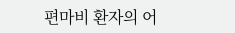편마비 환자의 어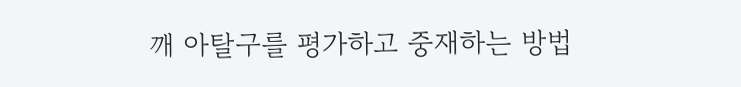깨 아탈구를 평가하고 중재하는 방법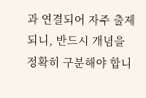과 연결되어 자주 출제되니, 반드시 개념을 정확히 구분해야 합니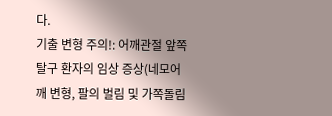다.
기출 변형 주의!: 어깨관절 앞쪽 탈구 환자의 임상 증상(네모어깨 변형, 팔의 벌림 및 가쪽돌림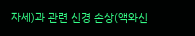자세)과 관련 신경 손상(액와신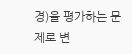경)을 평가하는 문제로 변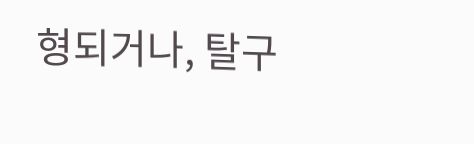형되거나, 탈구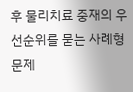후 물리치료 중재의 우선순위를 묻는 사례형 문제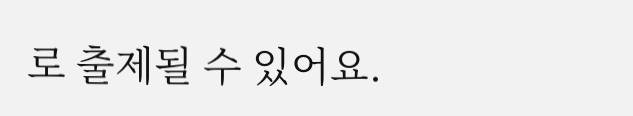로 출제될 수 있어요.